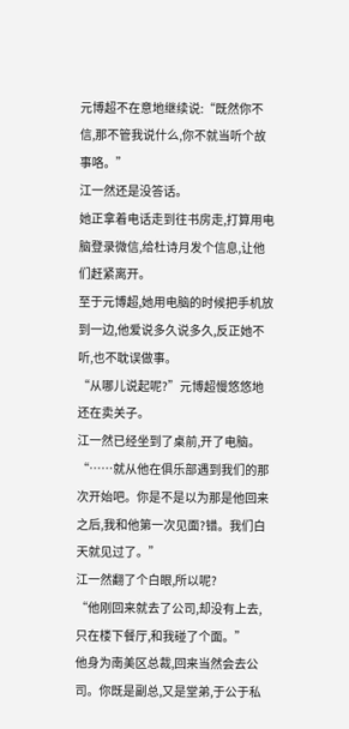元博超不在意地继续说:“既然你不信,那不管我说什么,你不就当听个故事咯。”
江一然还是没答话。
她正拿着电话走到往书房走,打算用电脑登录微信,给杜诗月发个信息,让他们赶紧离开。
至于元博超,她用电脑的时候把手机放到一边,他爱说多久说多久,反正她不听,也不耽误做事。
“从哪儿说起呢?”元博超慢悠悠地还在卖关子。
江一然已经坐到了桌前,开了电脑。
“……就从他在俱乐部遇到我们的那次开始吧。你是不是以为那是他回来之后,我和他第一次见面?错。我们白天就见过了。”
江一然翻了个白眼,所以呢?
“他刚回来就去了公司,却没有上去,只在楼下餐厅,和我碰了个面。”
他身为南美区总裁,回来当然会去公司。你既是副总,又是堂弟,于公于私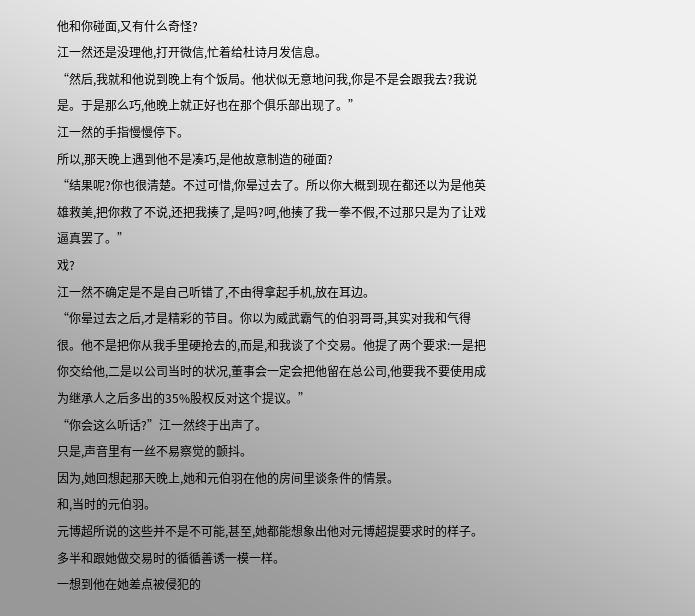他和你碰面,又有什么奇怪?
江一然还是没理他,打开微信,忙着给杜诗月发信息。
“然后,我就和他说到晚上有个饭局。他状似无意地问我,你是不是会跟我去?我说是。于是那么巧,他晚上就正好也在那个俱乐部出现了。”
江一然的手指慢慢停下。
所以,那天晚上遇到他不是凑巧,是他故意制造的碰面?
“结果呢?你也很清楚。不过可惜,你晕过去了。所以你大概到现在都还以为是他英雄救美,把你救了不说,还把我揍了,是吗?呵,他揍了我一拳不假,不过那只是为了让戏逼真罢了。”
戏?
江一然不确定是不是自己听错了,不由得拿起手机,放在耳边。
“你晕过去之后,才是精彩的节目。你以为威武霸气的伯羽哥哥,其实对我和气得很。他不是把你从我手里硬抢去的,而是,和我谈了个交易。他提了两个要求:一是把你交给他,二是以公司当时的状况,董事会一定会把他留在总公司,他要我不要使用成为继承人之后多出的35%股权反对这个提议。”
“你会这么听话?”江一然终于出声了。
只是,声音里有一丝不易察觉的颤抖。
因为,她回想起那天晚上,她和元伯羽在他的房间里谈条件的情景。
和,当时的元伯羽。
元博超所说的这些并不是不可能,甚至,她都能想象出他对元博超提要求时的样子。
多半和跟她做交易时的循循善诱一模一样。
一想到他在她差点被侵犯的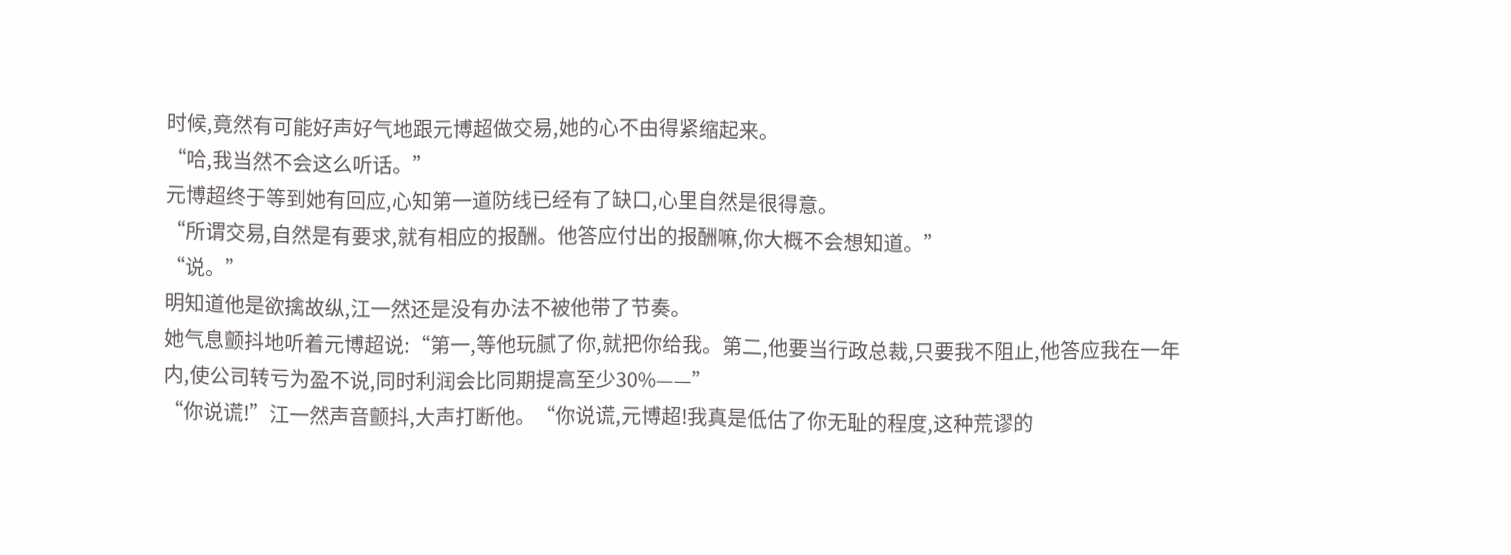时候,竟然有可能好声好气地跟元博超做交易,她的心不由得紧缩起来。
“哈,我当然不会这么听话。”
元博超终于等到她有回应,心知第一道防线已经有了缺口,心里自然是很得意。
“所谓交易,自然是有要求,就有相应的报酬。他答应付出的报酬嘛,你大概不会想知道。”
“说。”
明知道他是欲擒故纵,江一然还是没有办法不被他带了节奏。
她气息颤抖地听着元博超说:“第一,等他玩腻了你,就把你给我。第二,他要当行政总裁,只要我不阻止,他答应我在一年内,使公司转亏为盈不说,同时利润会比同期提高至少30%——”
“你说谎!”江一然声音颤抖,大声打断他。“你说谎,元博超!我真是低估了你无耻的程度,这种荒谬的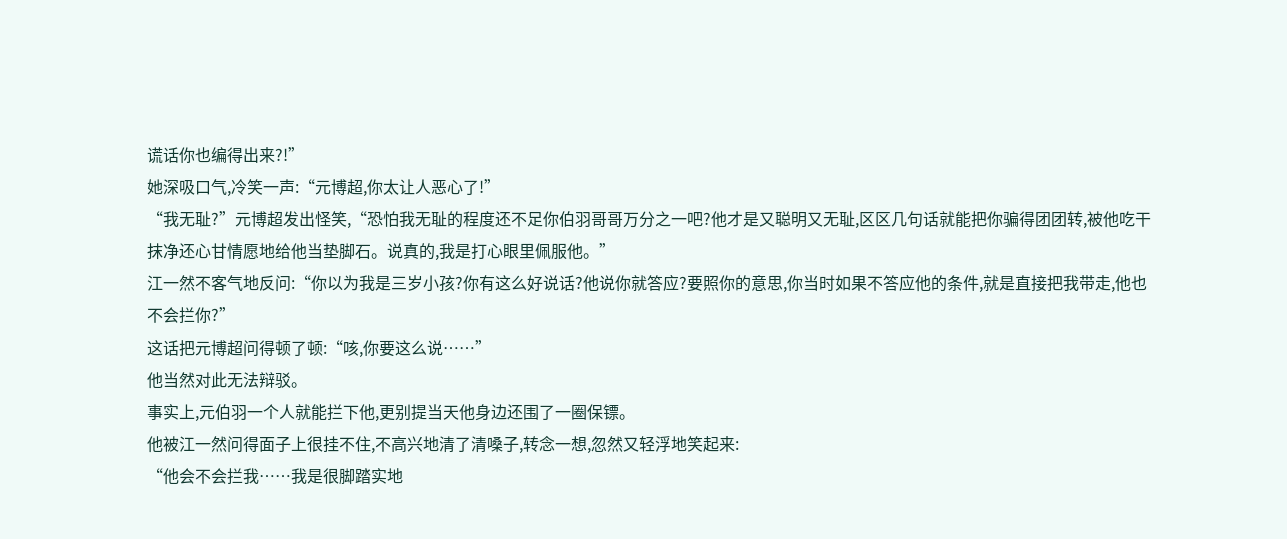谎话你也编得出来?!”
她深吸口气,冷笑一声:“元博超,你太让人恶心了!”
“我无耻?”元博超发出怪笑,“恐怕我无耻的程度还不足你伯羽哥哥万分之一吧?他才是又聪明又无耻,区区几句话就能把你骗得团团转,被他吃干抹净还心甘情愿地给他当垫脚石。说真的,我是打心眼里佩服他。”
江一然不客气地反问:“你以为我是三岁小孩?你有这么好说话?他说你就答应?要照你的意思,你当时如果不答应他的条件,就是直接把我带走,他也不会拦你?”
这话把元博超问得顿了顿:“咳,你要这么说……”
他当然对此无法辩驳。
事实上,元伯羽一个人就能拦下他,更别提当天他身边还围了一圈保镖。
他被江一然问得面子上很挂不住,不高兴地清了清嗓子,转念一想,忽然又轻浮地笑起来:
“他会不会拦我……我是很脚踏实地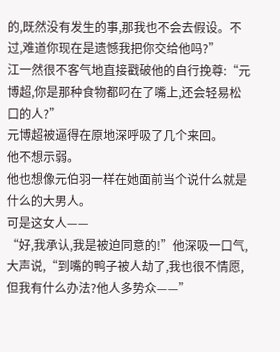的,既然没有发生的事,那我也不会去假设。不过,难道你现在是遗憾我把你交给他吗?”
江一然很不客气地直接戳破他的自行挽尊:“元博超,你是那种食物都叼在了嘴上,还会轻易松口的人?”
元博超被逼得在原地深呼吸了几个来回。
他不想示弱。
他也想像元伯羽一样在她面前当个说什么就是什么的大男人。
可是这女人——
“好,我承认,我是被迫同意的!”他深吸一口气,大声说,“到嘴的鸭子被人劫了,我也很不情愿,但我有什么办法?他人多势众——”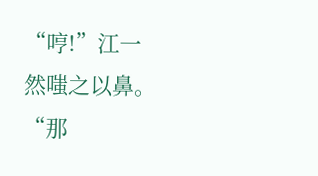“哼!”江一然嗤之以鼻。
“那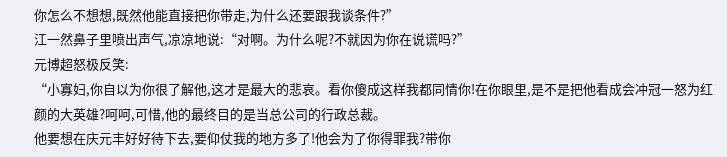你怎么不想想,既然他能直接把你带走,为什么还要跟我谈条件?”
江一然鼻子里喷出声气,凉凉地说:“对啊。为什么呢?不就因为你在说谎吗?”
元博超怒极反笑:
“小寡妇,你自以为你很了解他,这才是最大的悲哀。看你傻成这样我都同情你!在你眼里,是不是把他看成会冲冠一怒为红颜的大英雄?呵呵,可惜,他的最终目的是当总公司的行政总裁。
他要想在庆元丰好好待下去,要仰仗我的地方多了!他会为了你得罪我?带你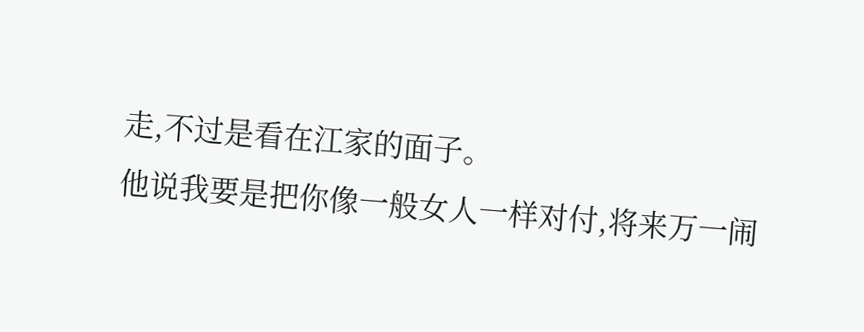走,不过是看在江家的面子。
他说我要是把你像一般女人一样对付,将来万一闹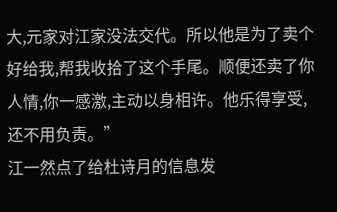大,元家对江家没法交代。所以他是为了卖个好给我,帮我收拾了这个手尾。顺便还卖了你人情,你一感激,主动以身相许。他乐得享受,还不用负责。”
江一然点了给杜诗月的信息发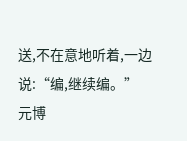送,不在意地听着,一边说:“编,继续编。”
元博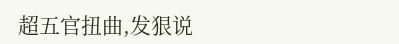超五官扭曲,发狠说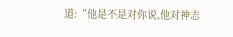道:“他是不是对你说,他对神志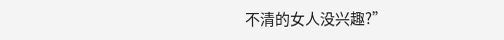不清的女人没兴趣?”